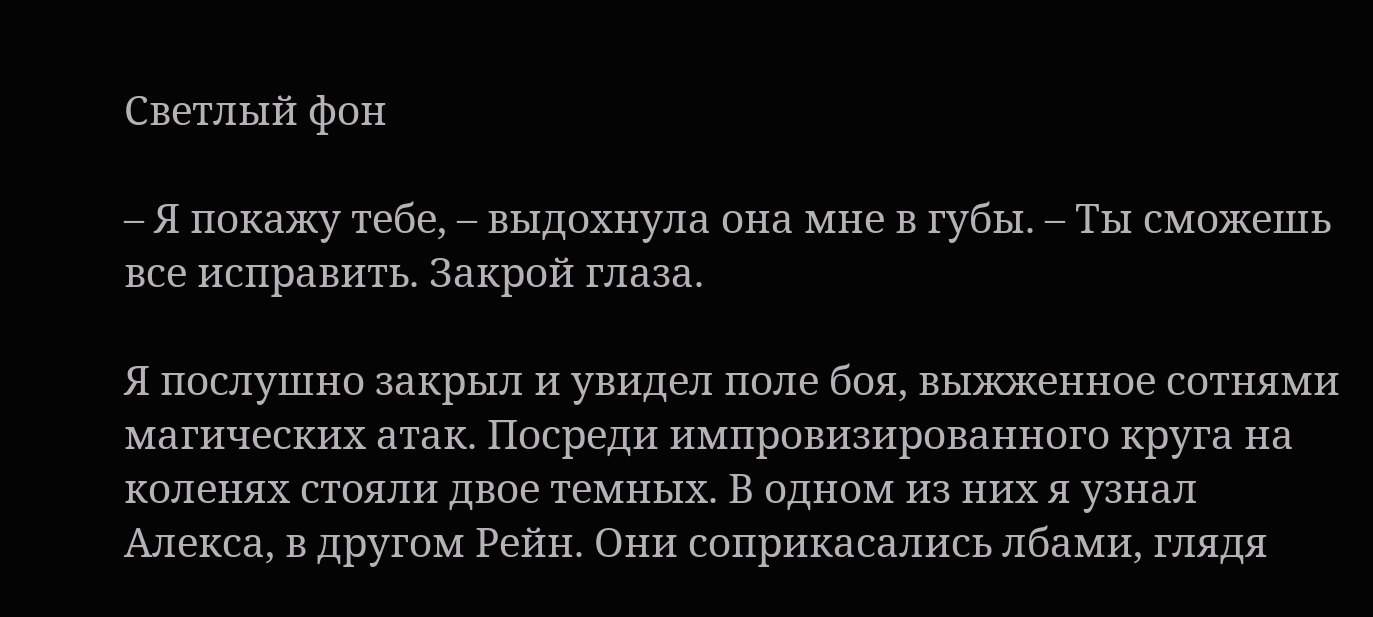Светлый фон

– Я покажу тебе, – выдохнула она мне в губы. – Ты сможешь все исправить. Закрой глаза.

Я послушно закрыл и увидел поле боя, выжженное сотнями магических атак. Посреди импровизированного круга на коленях стояли двое темных. В одном из них я узнал Алекса, в другом Рейн. Они соприкасались лбами, глядя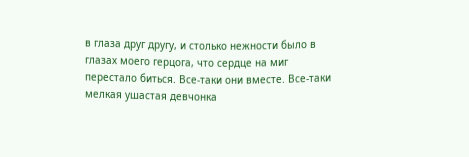в глаза друг другу, и столько нежности было в глазах моего герцога, что сердце на миг перестало биться. Все-таки они вместе. Все-таки мелкая ушастая девчонка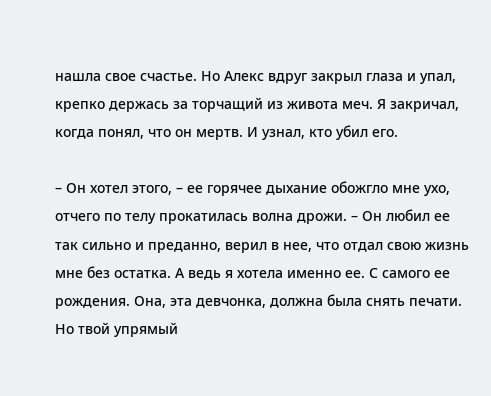нашла свое счастье. Но Алекс вдруг закрыл глаза и упал, крепко держась за торчащий из живота меч. Я закричал, когда понял, что он мертв. И узнал, кто убил его.

– Он хотел этого, – ее горячее дыхание обожгло мне ухо, отчего по телу прокатилась волна дрожи. – Он любил ее так сильно и преданно, верил в нее, что отдал свою жизнь мне без остатка. А ведь я хотела именно ее. С самого ее рождения. Она, эта девчонка, должна была снять печати. Но твой упрямый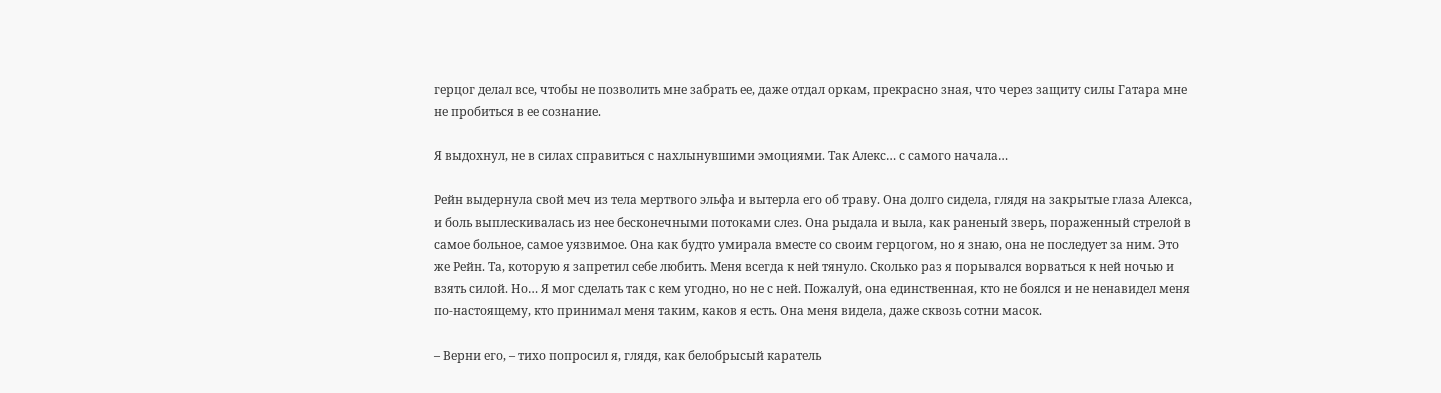герцог делал все, чтобы не позволить мне забрать ее, даже отдал оркам, прекрасно зная, что через защиту силы Гатара мне не пробиться в ее сознание.

Я выдохнул, не в силах справиться с нахлынувшими эмоциями. Так Алекс… с самого начала…

Рейн выдернула свой меч из тела мертвого эльфа и вытерла его об траву. Она долго сидела, глядя на закрытые глаза Алекса, и боль выплескивалась из нее бесконечными потоками слез. Она рыдала и выла, как раненый зверь, пораженный стрелой в самое больное, самое уязвимое. Она как будто умирала вместе со своим герцогом, но я знаю, она не последует за ним. Это же Рейн. Та, которую я запретил себе любить. Меня всегда к ней тянуло. Сколько раз я порывался ворваться к ней ночью и взять силой. Но… Я мог сделать так с кем угодно, но не с ней. Пожалуй, она единственная, кто не боялся и не ненавидел меня по-настоящему, кто принимал меня таким, каков я есть. Она меня видела, даже сквозь сотни масок.

– Верни его, – тихо попросил я, глядя, как белобрысый каратель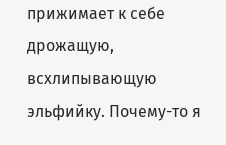прижимает к себе дрожащую, всхлипывающую эльфийку. Почему-то я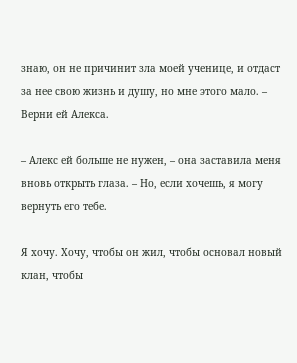знаю, он не причинит зла моей ученице, и отдаст за нее свою жизнь и душу, но мне этого мало. – Верни ей Алекса.

– Алекс ей больше не нужен, – она заставила меня вновь открыть глаза. – Но, если хочешь, я могу вернуть его тебе.

Я хочу. Хочу, чтобы он жил, чтобы основал новый клан, чтобы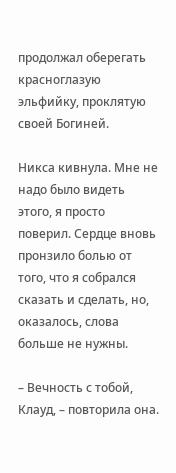продолжал оберегать красноглазую эльфийку, проклятую своей Богиней.

Никса кивнула. Мне не надо было видеть этого, я просто поверил. Сердце вновь пронзило болью от того, что я собрался сказать и сделать, но, оказалось, слова больше не нужны.

– Вечность с тобой, Клауд, – повторила она.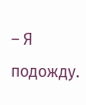– Я подожду.